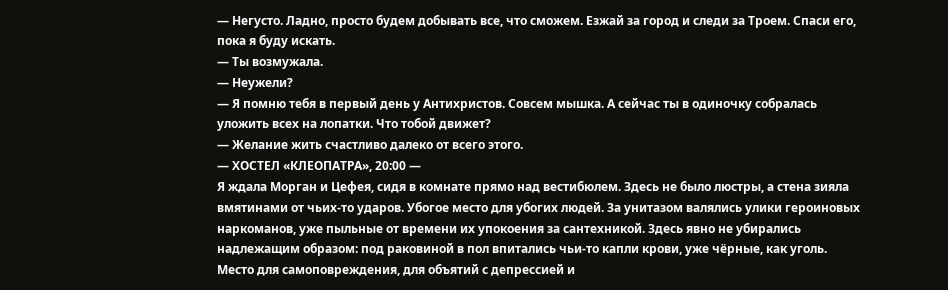— Негусто. Ладно, просто будем добывать все, что сможем. Езжай за город и следи за Троем. Спаси его, пока я буду искать.
— Ты возмужала.
— Неужели?
— Я помню тебя в первый день у Антихристов. Совсем мышка. А сейчас ты в одиночку собралась уложить всех на лопатки. Что тобой движет?
— Желание жить счастливо далеко от всего этого.
— ХОСТЕЛ «КЛЕОПАТРА», 20:00 —
Я ждала Морган и Цефея, сидя в комнате прямо над вестибюлем. Здесь не было люстры, а стена зияла вмятинами от чьих-то ударов. Убогое место для убогих людей. За унитазом валялись улики героиновых наркоманов, уже пыльные от времени их упокоения за сантехникой. Здесь явно не убирались надлежащим образом: под раковиной в пол впитались чьи-то капли крови, уже чёрные, как уголь. Место для самоповреждения, для объятий с депрессией и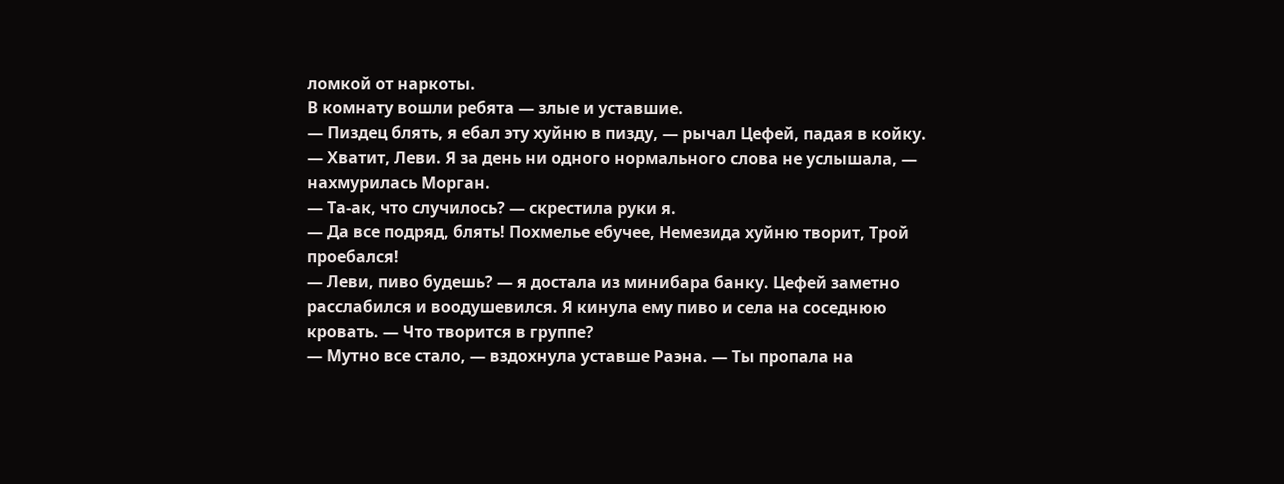ломкой от наркоты.
В комнату вошли ребята — злые и уставшие.
— Пиздец блять, я ебал эту хуйню в пизду, — рычал Цефей, падая в койку.
— Хватит, Леви. Я за день ни одного нормального слова не услышала, — нахмурилась Морган.
— Та-ак, что случилось? — скрестила руки я.
— Да все подряд, блять! Похмелье ебучее, Немезида хуйню творит, Трой проебался!
— Леви, пиво будешь? — я достала из минибара банку. Цефей заметно расслабился и воодушевился. Я кинула ему пиво и села на соседнюю кровать. — Что творится в группе?
— Мутно все стало, — вздохнула уставше Раэна. — Ты пропала на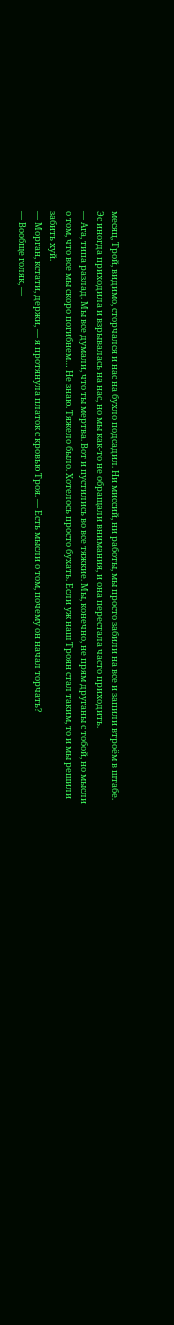месяц, Трой, видимо, сторчался и нас на бухло подсадил. Ни миссий, ни работы, мы просто забили на все и запили втроём в штабе. Эс иногда приходила и взрывалась на нас, но мы как-то не обращали внимания, и она перестала часто приходить.
— Ага, типа разлад. Мы все думали, что ты мертва. Вот и пустились во все тяжкие. Мы, конечно, не прям друганы с тобой, но мысли о том, что все мы скоро погибнем… Не знаю. Тяжело было. Хотелось просто бухать. Если уж наш Троян стал таким, то и мы решили забить хуй.
— Морган, кстати, держи, — я протянула платок с кровью Троя. — Есть мысли о том, почему он начал торчать?
— Вообще голяк, —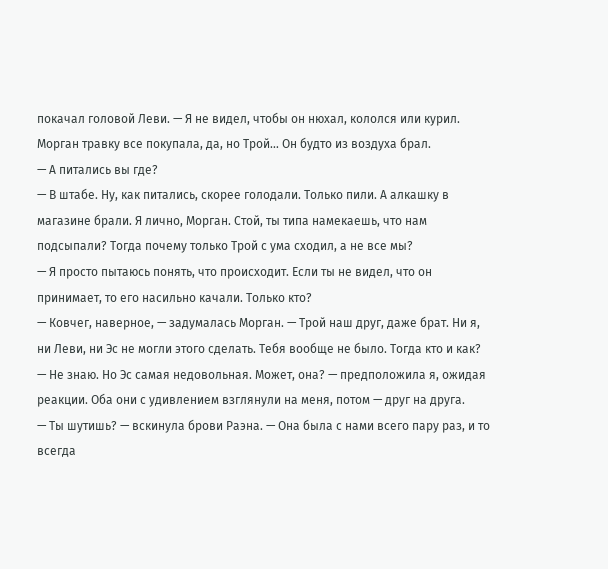покачал головой Леви. — Я не видел, чтобы он нюхал, кололся или курил. Морган травку все покупала, да, но Трой… Он будто из воздуха брал.
— А питались вы где?
— В штабе. Ну, как питались, скорее голодали. Только пили. А алкашку в магазине брали. Я лично, Морган. Стой, ты типа намекаешь, что нам подсыпали? Тогда почему только Трой с ума сходил, а не все мы?
— Я просто пытаюсь понять, что происходит. Если ты не видел, что он принимает, то его насильно качали. Только кто?
— Ковчег, наверное, — задумалась Морган. — Трой наш друг, даже брат. Ни я, ни Леви, ни Эс не могли этого сделать. Тебя вообще не было. Тогда кто и как?
— Не знаю. Но Эс самая недовольная. Может, она? — предположила я, ожидая реакции. Оба они с удивлением взглянули на меня, потом — друг на друга.
— Ты шутишь? — вскинула брови Раэна. — Она была с нами всего пару раз, и то всегда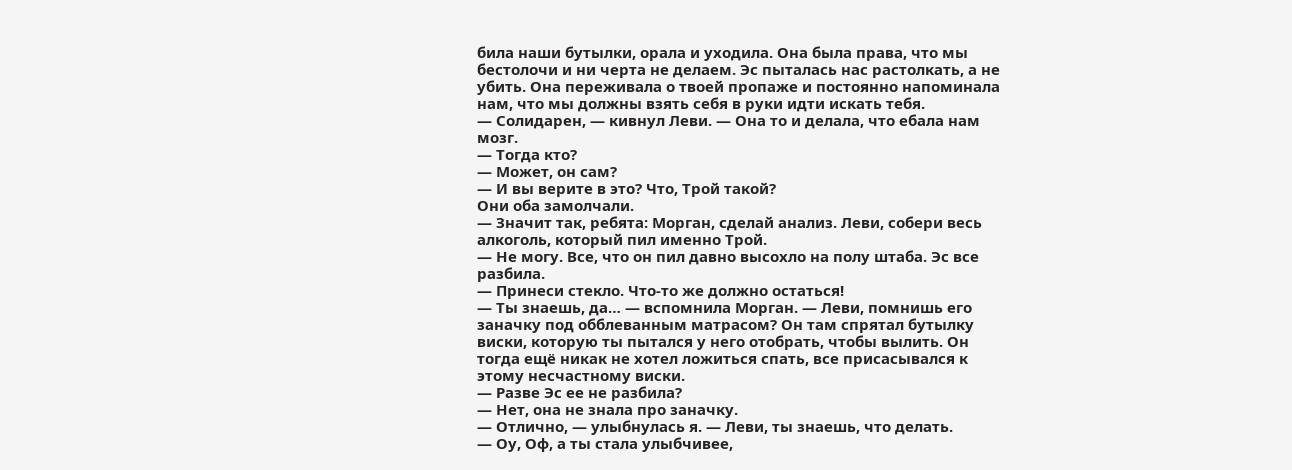била наши бутылки, орала и уходила. Она была права, что мы бестолочи и ни черта не делаем. Эс пыталась нас растолкать, а не убить. Она переживала о твоей пропаже и постоянно напоминала нам, что мы должны взять себя в руки идти искать тебя.
— Солидарен, — кивнул Леви. — Она то и делала, что ебала нам мозг.
— Тогда кто?
— Может, он сам?
— И вы верите в это? Что, Трой такой?
Они оба замолчали.
— Значит так, ребята: Морган, сделай анализ. Леви, собери весь алкоголь, который пил именно Трой.
— Не могу. Все, что он пил давно высохло на полу штаба. Эс все разбила.
— Принеси стекло. Что-то же должно остаться!
— Ты знаешь, да… — вспомнила Морган. — Леви, помнишь его заначку под обблеванным матрасом? Он там спрятал бутылку виски, которую ты пытался у него отобрать, чтобы вылить. Он тогда ещё никак не хотел ложиться спать, все присасывался к этому несчастному виски.
— Разве Эс ее не разбила?
— Нет, она не знала про заначку.
— Отлично, — улыбнулась я. — Леви, ты знаешь, что делать.
— Оу, Оф, а ты стала улыбчивее,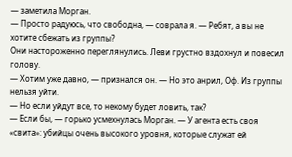— заметила Морган.
— Просто радуюсь, что свободна, — соврала я. — Ребят, а вы не хотите сбежать из группы?
Они настороженно переглянулись. Леви грустно вздохнул и повесил голову.
— Хотим уже давно, — признался он. — Но это анрил, Оф. Из группы нельзя уйти.
— Но если уйдут все, то некому будет ловить, так?
— Если бы, — горько усмехнулась Морган. — У агента есть своя «свита»: убийцы очень высокого уровня, которые служат ей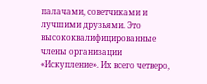палачами, советчиками и лучшими друзьями. Это высококвалифицированные члены организации «Искупление». Их всего четверо,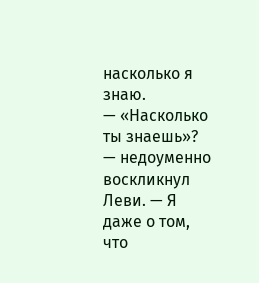насколько я знаю.
— «Насколько ты знаешь»? — недоуменно воскликнул Леви. — Я даже о том, что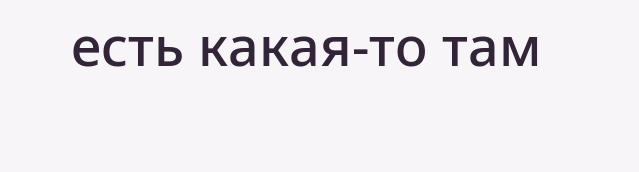есть какая-то там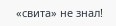«свита» не знал!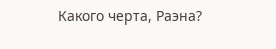Какого черта, Раэна?